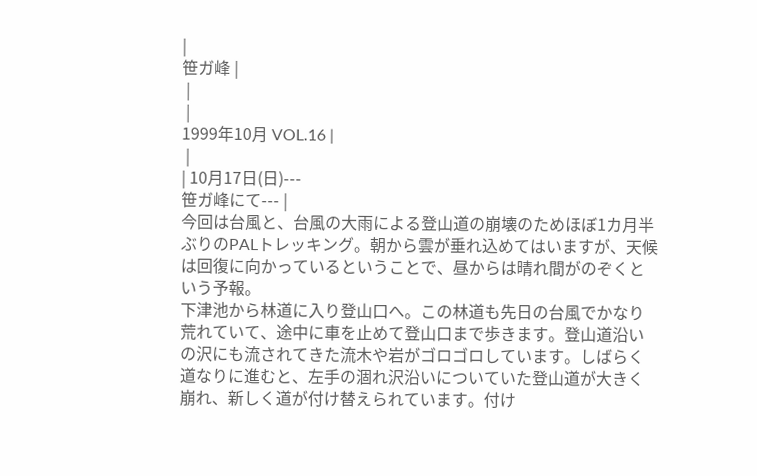|
笹ガ峰 |
 |
 |
1999年10月 VOL.16 |
 |
| 10月17日(日)---
笹ガ峰にて--- |
今回は台風と、台風の大雨による登山道の崩壊のためほぼ1カ月半ぶりのPALトレッキング。朝から雲が垂れ込めてはいますが、天候は回復に向かっているということで、昼からは晴れ間がのぞくという予報。
下津池から林道に入り登山口へ。この林道も先日の台風でかなり荒れていて、途中に車を止めて登山口まで歩きます。登山道沿いの沢にも流されてきた流木や岩がゴロゴロしています。しばらく道なりに進むと、左手の涸れ沢沿いについていた登山道が大きく崩れ、新しく道が付け替えられています。付け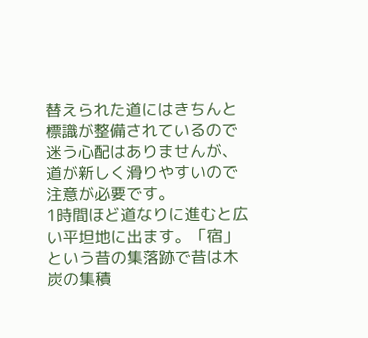替えられた道にはきちんと標識が整備されているので迷う心配はありませんが、道が新しく滑りやすいので注意が必要です。
1時間ほど道なりに進むと広い平坦地に出ます。「宿」という昔の集落跡で昔は木炭の集積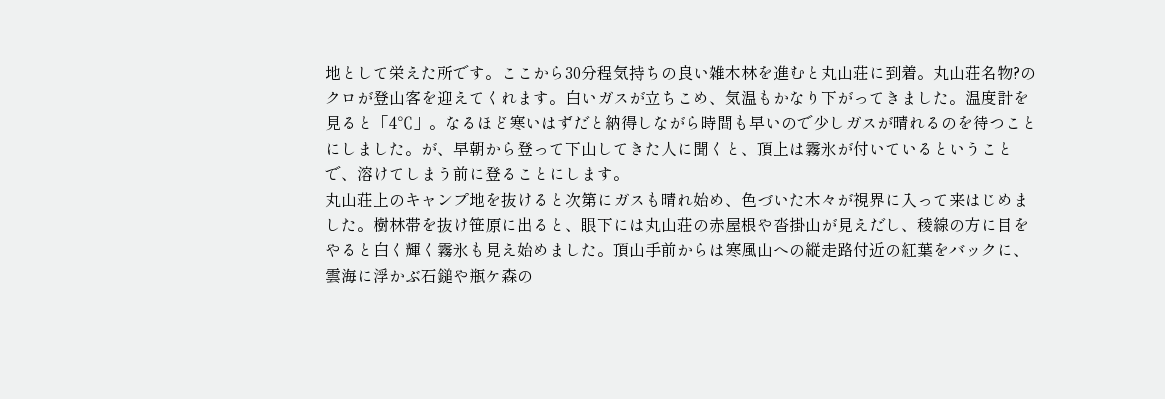地として栄えた所です。ここから30分程気持ちの良い雑木林を進むと丸山荘に到着。丸山荘名物?のクロが登山客を迎えてくれます。白いガスが立ちこめ、気温もかなり下がってきました。温度計を見ると「4℃」。なるほど寒いはずだと納得しながら時間も早いので少しガスが晴れるのを待つことにしました。が、早朝から登って下山してきた人に聞くと、頂上は霧氷が付いているということで、溶けてしまう前に登ることにします。
丸山荘上のキャンプ地を抜けると次第にガスも晴れ始め、色づいた木々が視界に入って来はじめました。樹林帯を抜け笹原に出ると、眼下には丸山荘の赤屋根や沓掛山が見えだし、稜線の方に目をやると白く輝く霧氷も見え始めました。頂山手前からは寒風山への縦走路付近の紅葉をバックに、雲海に浮かぶ石鎚や瓶ケ森の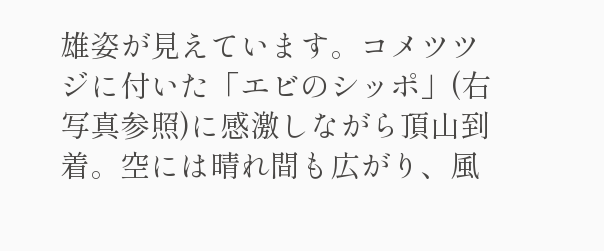雄姿が見えています。コメツツジに付いた「エビのシッポ」(右写真参照)に感激しながら頂山到着。空には晴れ間も広がり、風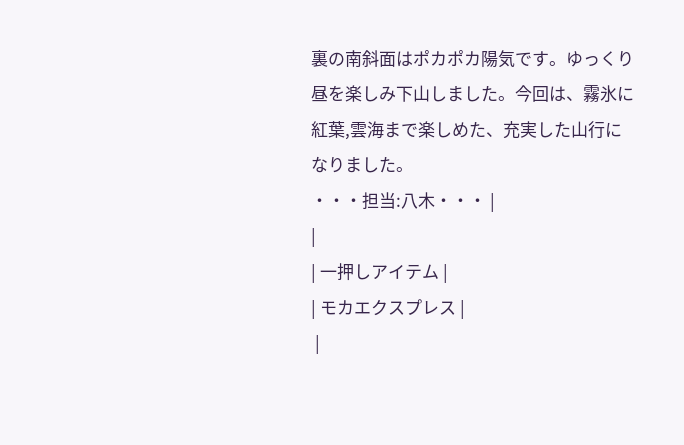裏の南斜面はポカポカ陽気です。ゆっくり昼を楽しみ下山しました。今回は、霧氷に紅葉,雲海まで楽しめた、充実した山行になりました。
・・・担当:八木・・・ |
|
| 一押しアイテム |
| モカエクスプレス |
 |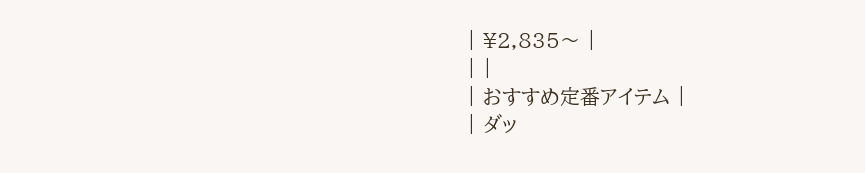| ¥2,835〜 |
| |
| おすすめ定番アイテム |
| ダッ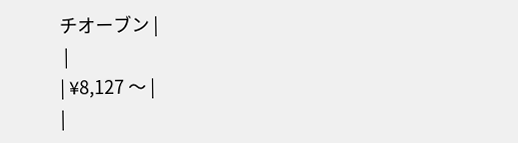チオーブン |
 |
| ¥8,127 〜 |
|